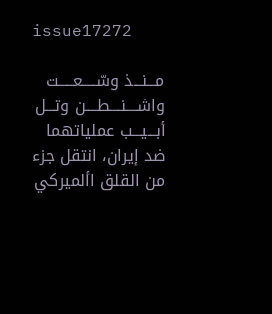issue17272

مـــنـــذ وسّـــــعـــــت واشــــنــــطــــن وتـــل أبـــيـــب عملياتهما ضد إيران، انتقل جزء من القلق األميركي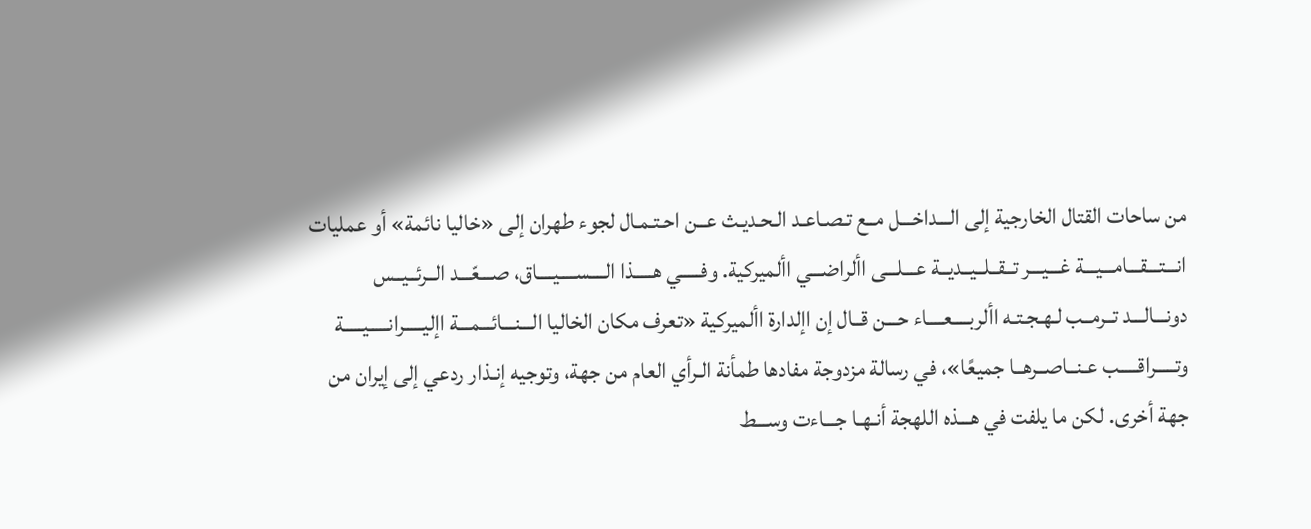من ساحات القتال الخارجية إلى الـــداخـــل مــع تـصـاعـد الـحـديـث عــن احـتـمـال لجوء طهران إلى «خاليا نائمة» أو عمليات انـــتـــقـــامـــيـــة غـــيـــر تــقــلــيــديــة عـــلـــى األراضـــي األميركية. وفـــــي هـــــذا الــــســــيــــاق، صـــعّـــد الــرئــيــس دونـــالـــد تــرمــب لـهـجـتـه األربــــعــــاء حـــن قــال إن اإلدارة األميركية «تعرف مكان الخاليا الـــنـــائـــمـــة اإليـــــرانـــــيـــــة وتـــــراقـــــب عـنــاصــرهــا جميعًا»، في رسالة مزدوجة مفادها طمأنة الـرأي العام من جهة، وتوجيه إنـذار ردعي إلى إيران من جهة أخرى. لكن ما يلفت في هـــذه اللهجة أنـهـا جـــاءت وســـط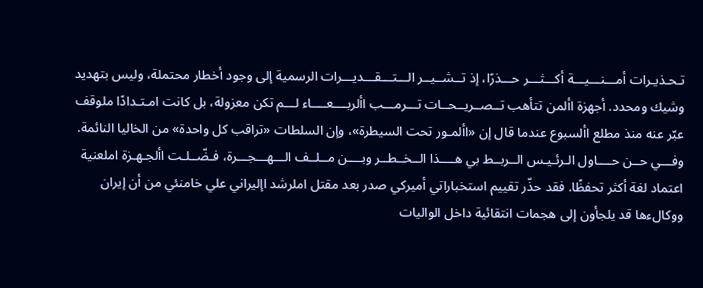تـحـذيـرات أمـــنـــيـــة أكـــثـــر حـــذرًا، إذ تــشــيــر الـــتـــقـــديـــرات الرسمية إلى وجود أخطار محتملة، وليس بتهديد وشيك ومحدد. أجهزة األمن تتأهب تــصــريــحــات تـــرمـــب األربــــعــــاء لـــم تكن معزولة، بل كانت امـتـدادًا ملوقف عبّر عنه منذ مطلع األسبوع عندما قال إن «األمـور تحت السيطرة»، وإن السلطات «تراقب كل واحدة» من الخاليا النائمة. وفـــي حــن حــــاول الـرئـيـس الــربــط بي هــــذا الــخــطــر وبــــن مــلــف الـــهـــجـــرة، فـضّــلـت األجـهـزة املعنية اعتماد لغة أكثر تحفظًا. فقد حذّر تقييم استخباراتي أميركي صدر بعد مقتل املرشد اإليراني علي خامنئي من أن إيران ووكالءها قد يلجأون إلى هجمات انتقائية داخل الواليات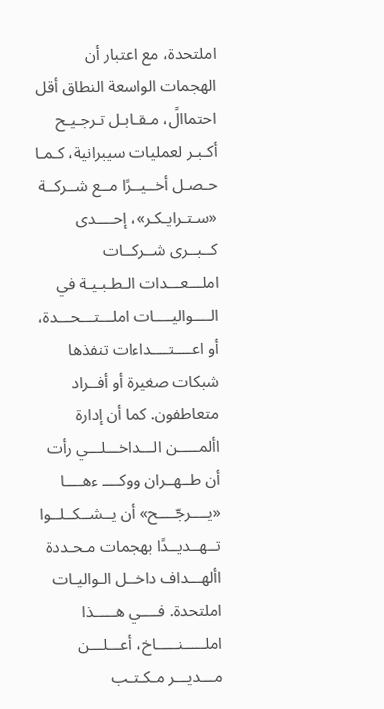املتحدة، مع اعتبار أن الهجمات الواسعة النطاق أقل احتماالً، مـقـابـل تـرجـيـح أكـبـر لعمليات سيبرانية، كـمـا حـصـل أخــيــرًا مــع شــركــة «سـتـرايـكـر»، إحــــدى كــبــرى شــركــات املـــعـــدات الـطـبـيـة في الــــواليــــات املـــتـــحـــدة، أو اعــــتــــداءات تنفذها شبكات صغيرة أو أفــراد متعاطفون. كما أن إدارة األمـــــن الـــداخـــلـــي رأت أن طــهــران ووكــــ ءهــــا «يــــرجّــــح» أن يــشــكــلــوا تــهــديــدًا بهجمات مـحـددة األهـــداف داخــل الـواليـات املتحدة. فــــي هـــــذا املـــــنـــــاخ، أعـــلـــن مـــديـــر مـكـتـب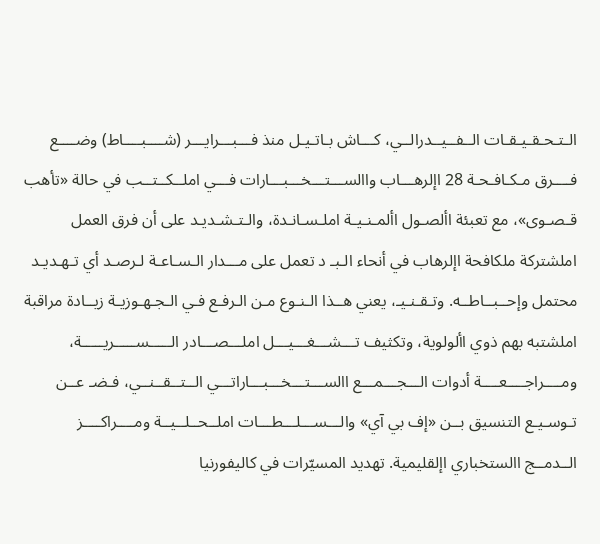الـتـحـقـيـقـات الــفــيــدرالــي، كـــاش بـاتـيـل منذ فـــبـــرايـــر (شــــبــــاط) وضــــع فــــرق مـكـافـحـة 28 اإلرهـــاب واالســـتـــخـــبـــارات فـــي املــكــتــب في حالة «تأهب قـصـوى»، مع تعبئة األصـول األمـنـيـة املـسـانـدة، والـتـشـديـد على أن فرق العمل املشتركة ملكافحة اإلرهاب في أنحاء الـبـ د تعمل على مـــدار الـسـاعـة لـرصـد أي تـهـديـد محتمل وإحــبــاطــه. وتـقـنـيـ، يعني هــذا الـنـوع مـن الـرفـع فـي الـجـهـوزيـة زيــادة مراقبة املشتبه بهم ذوي األولوية، وتكثيف تـــشـــغـــيـــل املـــصـــادر الـــــســـــريـــــة، ومــــراجــــعــــة أدوات الـــجـــمـــع االســـتـــخـــبـــاراتـــي الــتــقــنــي، فـضـ عــن تـوسـيـع التنسيق بــن «إف بي آي» والـــســـلـــطـــات املــحــلــيــة ومــــراكــــز الــدمــج االستخباري اإلقليمية. تهديد المسيّرات في كاليفورنيا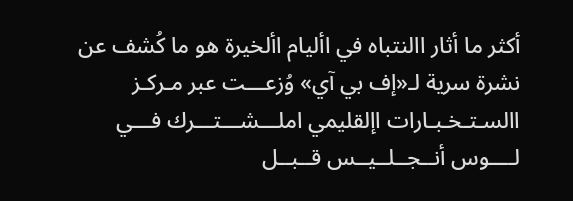أكثر ما أثار االنتباه في األيام األخيرة هو ما كُشف عن نشرة سرية لـ«إف بي آي» وُزعـــت عبر مـركـز االسـتـخـبـارات اإلقليمي املـــشـــتـــرك فـــي لــــوس أنــجــلــيــس قــبــل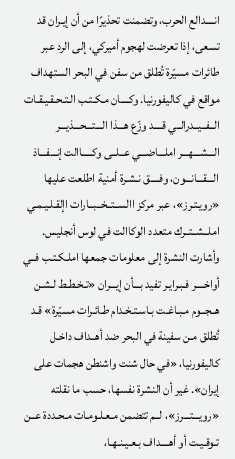انــــدالع الحرب، وتضمنت تحذيرًا من أن إيـران قد تسعى، إذا تعرضت لهجوم أميركي، إلى الرد عبر طائرات مسيّرة تُطلق من سفن في البحر الستهداف مواقع في كاليفورنيا. وكــــان مـكـتـب الـتـحـقـيـقـات الــفــيــدرالــي قــــد وزّع هـــذا الـــتـــحـــذيـــر الـــشـــهـــر املـــاضـــي عــلــى وكـــــاالت إنـــفـــاذ الـــقـــانـــون، وفــــق نـشـرة أمنية اطلعت عليها «رويـتـرز»، عبر مركز االســتــخــبــارات اإلقـلـيـمـي املــشــتــرك متعدد الوكاالت في لوس أنجليس. وأشارت النشرة إلى معلومات جمعها املـكـتـب فــي أواخــــر فـبـرايـر تفيد بـــأن إيـــران «تـخـطـط لـشـن هــجــوم مـبـاغـت بـاسـتـخـدام طـائـرات مسيّرة» قـد تُطلق مـن سفينة في البحر ضد أهــداف داخـل كاليفورنيا، «في حال شنت واشنطن هجمات على إيران». غير أن النشرة نفسها، حسب ما نقلته «رويـــتـــرز»، لــم تتضمن مـعـلـومـات مـحـددة عــن تـوقـيـت أو أهــــداف بـعـيـنـهـا،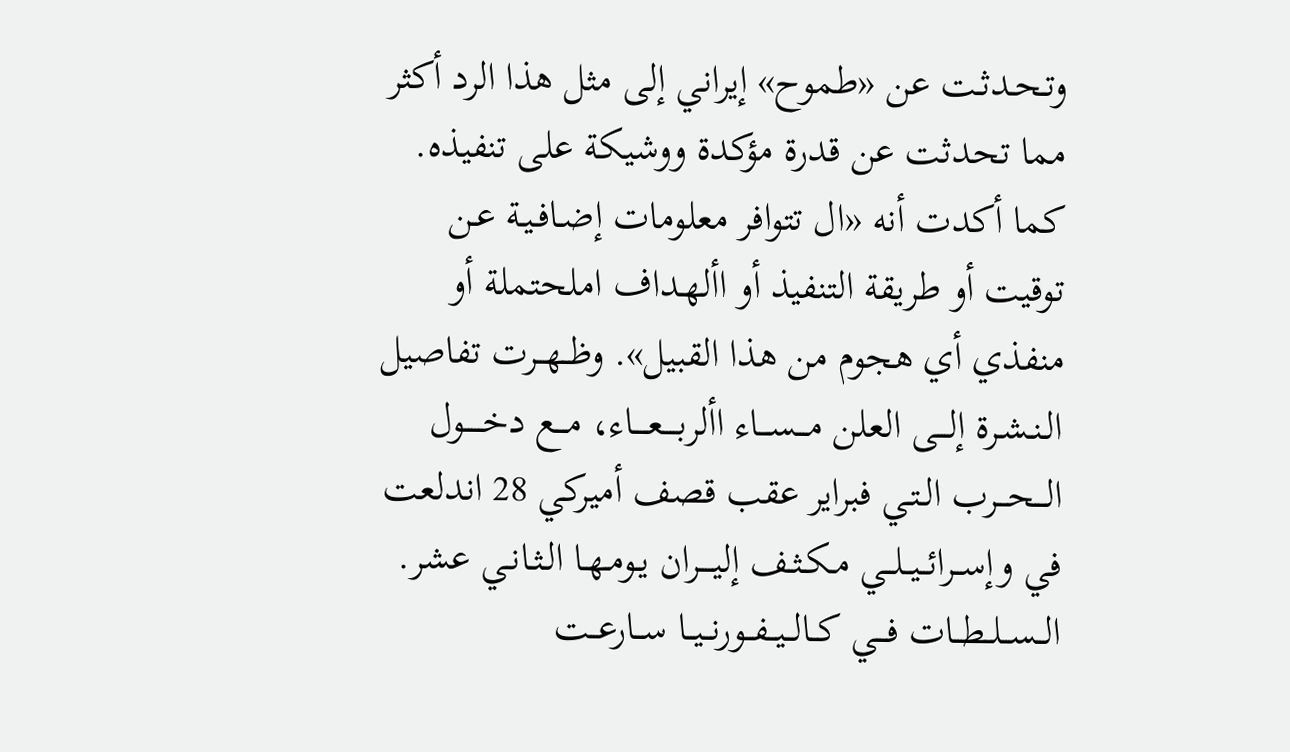وتـحـدثـت عن «طموح» إيراني إلى مثل هذا الرد أكثر مما تحدثت عن قدرة مؤكدة ووشيكة على تنفيذه. كما أكدت أنه «ال تتوافر معلومات إضـافـيـة عـن توقيت أو طريقة التنفيذ أو األهـداف املحتملة أو منفذي أي هجوم من هذا القبيل». وظــهــرت تفاصيل الـنـشـرة إلـــى العلن مـــســـاء األربــــعــــاء، مـــع دخـــــول الـــحـــرب الـتـي فبراير عقب قصف أميركي 28 اندلعت في وإســرائــيــلــي مـكـثـف إليــــران يـومـهـا الـثـانـي عشر. الــســلــطــات فـــي كــالــيــفــورنــيــا ســارعــت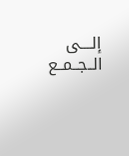إلــــى الــجــمــع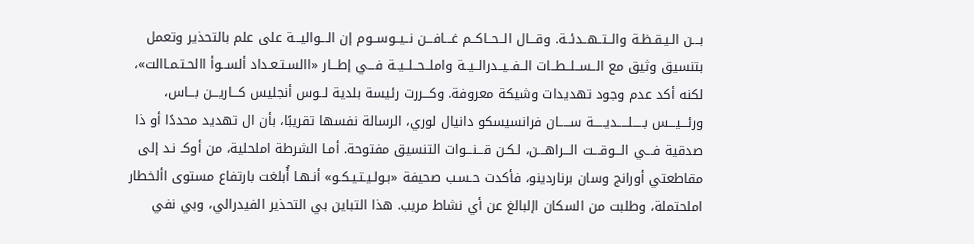بـــن الـيـقـظـة والــتــهــدئــة. وقـــال الــحــاكــم غـــافـــن نــيــوســوم إن الـــواليـــة على علم بالتحذير وتعمل بتنسيق وثيق مع الــســلــطــات الــفــيــدرالــيــة واملــحــلــيــة فـــي إطـــار «االسـتـعـداد ألســوأ االحـتـمـاالت»، لكنه أكد عدم وجود تهديدات وشيكة معروفة. وكـــررت رئيسة بلدية لــوس أنجليس كـــاريـــن بـــاس، ورئـــيـــس بـــــلـــــديـــــة ســـــان فرانسيسكو دانيال لوري، الرسالة نفسها تقريبًا، بأن ال تهديد محددًا أو ذا صدقية فـــي الـــوقـــت الـــراهـــن، لـكـن قـــنـــوات التنسيق مفتوحة. أمـا الشرطة املحلية، من أوكـ نـد إلى مقاطعتي أورانج وسان برناردينو، فأكدت حـسـب صحيفة «بـولـيـتـيـكـو» أنـهـا أُبلغت بارتفاع مستوى األخطار املحتملة، وطلبت من السكان اإلبالغ عن أي نشاط مريب. هذا التباين بي التحذير الفيدرالي، وبي نفي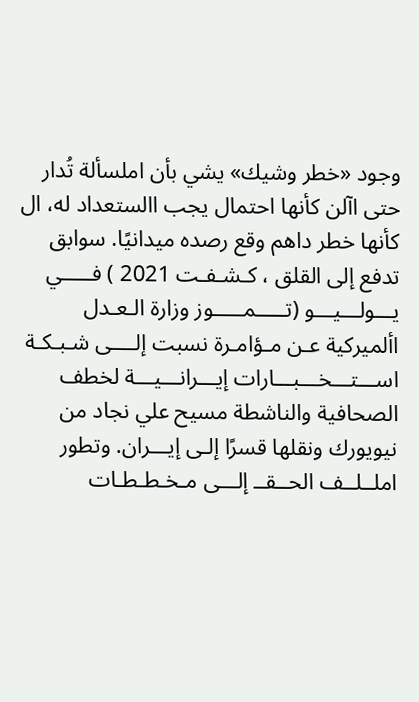وجود «خطر وشيك» يشي بأن املسألة تُدار حتى اآلن كأنها احتمال يجب االستعداد له، ال كأنها خطر داهم وقع رصده ميدانيًا. سوابق تدفع إلى القلق ، كـشـفـت 2021 ) فـــــي يـــولـــيـــو (تـــــمـــــوز وزارة الـعـدل األميركية عـن مـؤامـرة نسبت إلــــى شـبـكـة اســـتـــخـــبـــارات إيـــرانـــيـــة لخطف الصحافية والناشطة مسيح علي نجاد من نيويورك ونقلها قسرًا إلـى إيـــران. وتطور املــلــف الحــقــ إلـــى مـخـطـطـات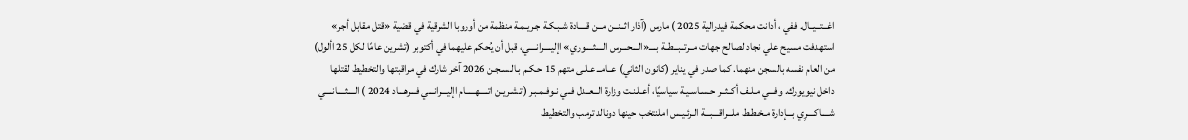اغــتــيــال. ففي ، أدانت محكمة فيدرالية 2025 ) مارس (آذار اثــنــن مــن قــــادة شـبـكـة جـريـمـة منظمة من أوروبا الشرقية في قضية «قتل مقابل أجر» استهدفت مسيح علي نجاد لصالح جهات مــرتــبــطــة بــــ«الـــحـــرس الــــثــــوري» اإليــــرانــــي، قبل أن يُحكم عليهما في أكتوبر (تشرين عامًا لكل 25 األول) من العام نفسه بالسجن منهما. كما صدر في يناير (كانون الثاني) عــامــ عـلـى متهم 15 حـكـم بـالـسـجـن 2026 آخر شارك في مراقبتها والتخطيط لقتلها داخل نيويورك. وفـــي مـلـف أكــثــر حـسـاسـيـة سياسيًا، أعـلـنـت وزارة الــعــدل فــي نـوفـمـبـر (تـشـريـن اتـــــهـــــام اإليـــرانـــي فـــرهـــاد 2024 ) الــــثــــانــــي شــــاكــــرِي بـــإدارة مـخـطـط ملـــراقـــبـــة الـرئـيـس املنتخب حينها دونالد ترمب والتخطيط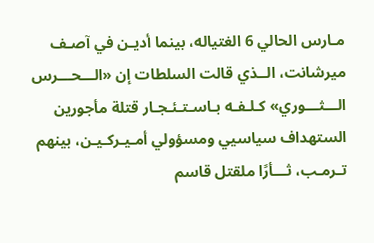مـارس الحالي 6 الغتياله، بينما أديـن في آصـف ميرشانت، الــذي قالت السلطات إن «الـــحـــرس الـــثـــوري» كـلـفـه بـاسـتـئـجـار قتلة مأجورين الستهداف سياسيي ومسؤولي أمـيـركـيـن، بينهم تـرمـب، ثـــأرًا ملقتل قاسم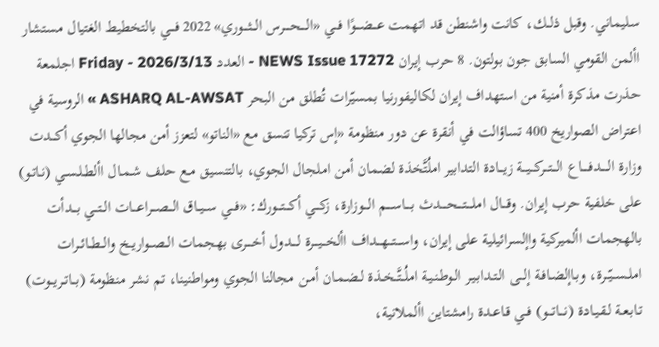سليماني. وقبل ذلــك، كانت واشنطن قد اتهمت عـــضـــوًا فـــي «الــــحــــرس الـــثـــوري» 2022 فـــي بالتخطيط الغتيال مستشار األمن القومي السابق جون بولتون. 8 حرب إيران NEWS Issue 17272 - العدد Friday - 2026/3/13 اجلمعة حذرت مذكرة أمنية من استهداف إيران لكاليفورنيا بمسيّرات تُطلق من البحر ASHARQ AL-AWSAT » الروسية في اعتراض الصواريخ 400 تساؤالت في أنقرة عن دور منظومة «إس تركيا تنسق مع «الناتو» لتعزز أمن مجالها الجوي أكـــدت وزارة الـــــدفـــــاع الـــتـــركـــيـــة زيـــادة التدابير املُتَّخذة لضمان أمن املجال الجوي، بالتنسيق مـع حلف شـمـال األطـلـسـي (نـاتـو) على خلفية حرب إيران. وقـــال املــــتــــحــــدث بــــاســــم الـــوزارة، زكـــي أكـــتـــورك: «فـــي ســيــاق الـــصـــراعـــات الــتــي بـــدأت بالهجمات األميركية واإلسرائيلية على إيران، واســـتـــهـــداف األخـــيـــرة لــــدول أخــــرى بهجمات الــصــواريــخ والــطــائــرات املــســيّــرة، وبـاإلضـافـة إلـــى الـتـدابـيـر الـوطـنـيـة املُــتَّــخــذة لـضـمـان أمـن مجالنا الجوي ومواطنينا، تم نشر منظومة (بــاتــريــوت) تـابـعـة لـقـيـادة (نـــاتـــو) فــي قـاعـدة رامشتاين األملانية،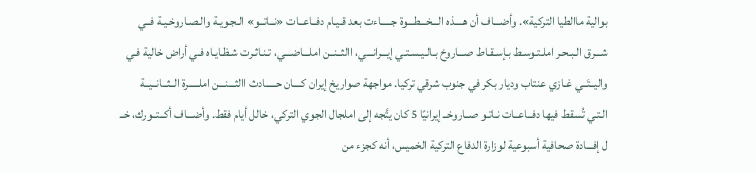بوالية ماالطيا التركية». وأضـــاف أن هــــذه الـــخـــطـــوة جـــــاءت بعد قـيـام دفــاعــات «نــاتــو» الـجـويـة والـصـاروخـيـة فــي شـــرق الـبـحـر املـتـوسـط بـإسـقـاط صـــاروخ بـالـيـسـتـي إيـــرانـــي، االثــنــن املـــاضـــي، تـنـاثـرت شـظـايـاه فـي أراض خالية فـي واليــتَــي غـازي عنتاب وديار بكر في جنوب شرقي تركيا. مواجهة صواريخ إيران كــــان حـــــادث االثـــنـــن املـــــرة الــثــانــيــة الـتـي تُسقط فيها دفــاعــات نـاتـو صــاروخــ إيرانيًا 5 كان يتَّجه إلى املجال الجوي التركي، خالل أيام فقط. وأضـــاف أكــتــورك، خــ ل إفـــادة صحافية أسبوعية لوزارة الدفاع التركية الخميس، أنه كجزء من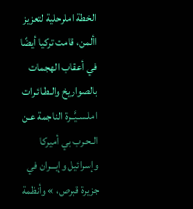الخطة املرحلية لتعزيز األمن، قامت تركيا أيضًا في أعقاب الهجمات بالصواريخ والـطـائـرات املـسـيَّــرة الناجمة عـن الـحـرب بي أميركا وإسرائيل وإيـــران في جزيرة قبرص، » وأنظمة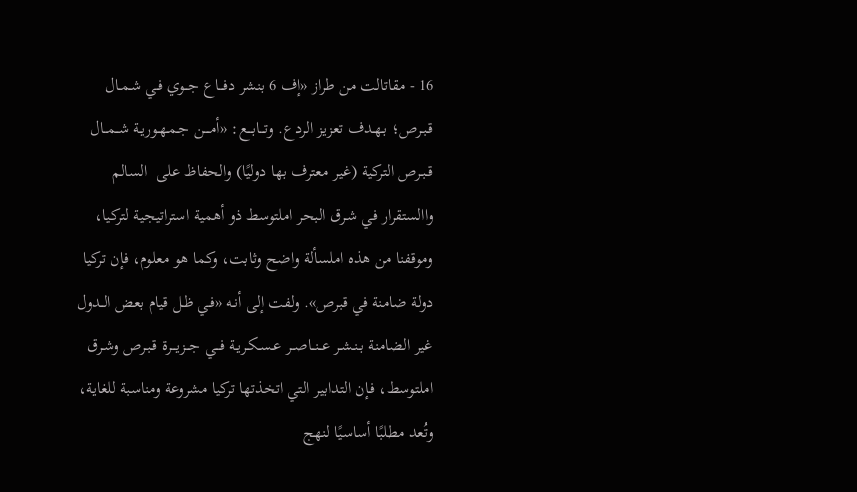16 - مقاتالت من طراز «إف 6 بنشر دفـــاع جــوي فـي شـمـال قـبـرص؛ بـهـدف تعزيز الردع. وتـــابـــع: «أمــــن جـمـهـوريـة شــمــال قـبـرص التركية (غير معترف بها دوليًا) والحفاظ على  السالم واالستقرار في شـرق البحر املتوسط ذو أهمية استراتيجية لتركيا، وموقفنا من هذه املسألة واضح وثابت، وكما هو معلوم، فإن تركيا دولة ضامنة في قبرص». ولفت إلى أنـه «فـي ظـل قيام بعض الــدول غير الضامنة بـنـشـر عــنــاصــر عـسـكـريـة فـــي جـــزيـــرة قـبـرص وشـرق املتوسط، فـإن التدابير التي اتخذتها تركيا مشروعة ومناسبة للغاية، وتُعد مطلبًا أساسيًا لنهج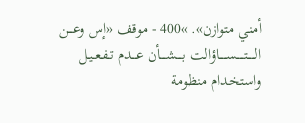أمني متوازن». »400 - موقف «إس وعـــن الـــــتـــــســـــاؤالت بــــشــــأن عـــدم تـفـعـيـل واستخدام منظومة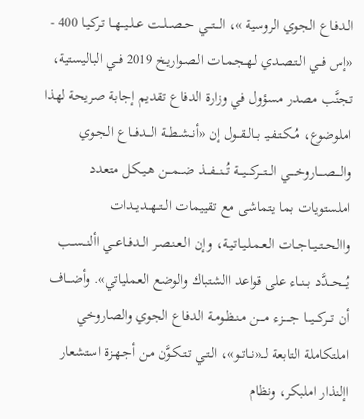الـدفـاع الجوي الروسية »، الـــتـــي حــصــلــت عــلــيــهــا تـركـيـا 400 - «إس فــي الـتـصـدي لـهـجـمـات الـصـواريـخ 2019 فــي الباليستية، تجنَّب مصدر مسؤول في وزارة الدفاع تقديم إجابة صريحة لهذا املوضوع، مُــكـتـفـيـ بــالــقــول إن «أنــشــطــة الـــدفـــاع الـجـوي والــــصــــاروخــــي الـــتـــركـــيـــة تُـــنـــفـــذ ضـــمـــن هـيـكـل متعدد املستويات بما يتماشى مع تقييمات الــتــهــديــدات واالحــتــيــاجــات الـعـمـلـيـاتـيـة، وإن الـعـنـصـر الــدفــاعــي األنــســب يُـــحـــدَّد بــنــاء على قواعد االشتباك والوضع العملياتي». وأضـــاف أن تـــركـــيـــا جـــــزء مــــن مـنـظـومـة الدفاع الجوي والصاروخي املتكاملة التابعة لـــ«نــاتــو»، الـتـي تـتـكـوَّن مـن أجـهـزة استشعار اإلنذار املبكر، ونظام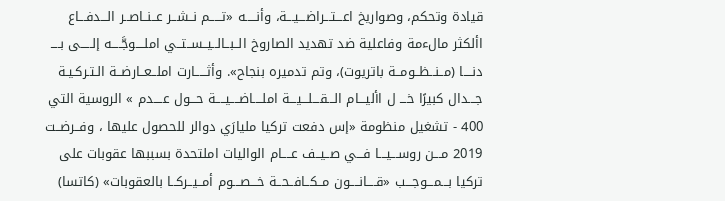قيادة وتحكم، وصواريخ اعـــتـــراضـــيـــة، وأنـــــه «تـــــم نــشــر عــنــاصــر الـــدفـــاع األكثر مالءمة وفاعلية ضد تهديد الصاروخ الــبــالــيــســتــي املــــوجَّــــه إلـــــى بــــ دنــــا (مــنــظــومــة باتريوت)، وتم تدميره بنجاح». وأثـــــارت املــعــارضــة الـتـركـيـة جـــدال كبيرًا خـــ ل األيـــام الـــقـــلـــيـــة املــــاضــــيــــة حـــول عــــدم » الروسية التي 400 - تشغيل منظومة «إس دفعت تركيا مليارَي دوالر للحصول عليها ، وفــرضــت 2019 مـــن روســـيـــا فـــي صــيــف عــــام الواليات املتحدة بسببها عقوبات على تركيا بـــمـــوجـــب «قــــانــــون مــكــافــحــة خـــصـــوم أمــيــركــا بالعقوبات» (كاتسا)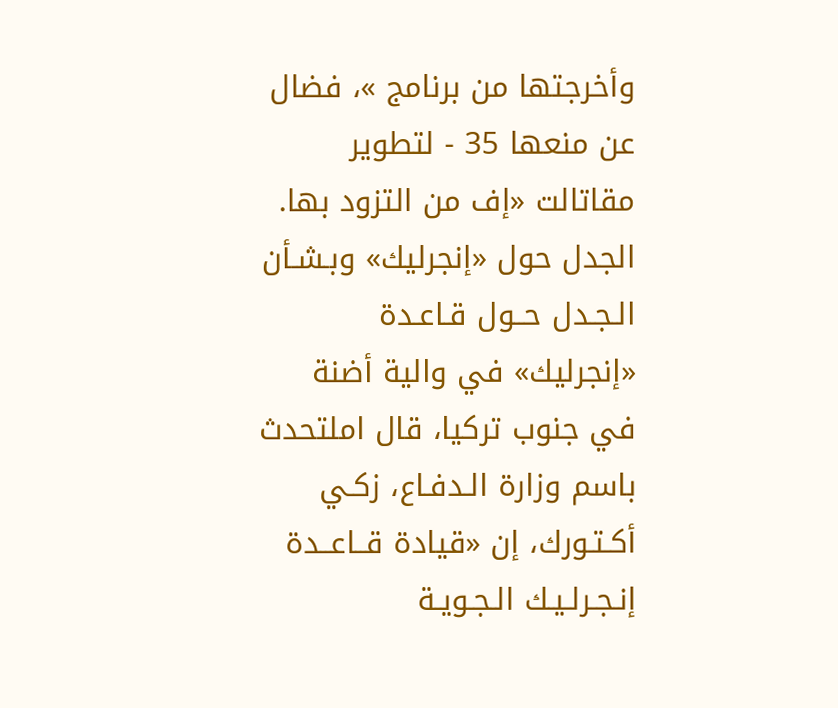وأخرجتها من برنامج »، فضال عن منعها 35 - لتطوير مقاتالت «إف من التزود بها. الجدل حول «إنجرليك» وبـشـأن الـجـدل حــول قـاعـدة «إنجرليك» في والية أضنة في جنوب تركيا، قال املتحدث باسم وزارة الـدفـاع، زكـي أكـتـورك، إن «قيادة قــاعــدة إنـجـرلـيـك الـجـويـة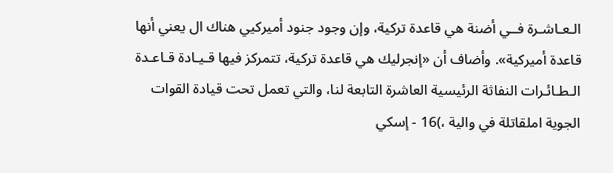الـعـاشـرة فــي أضنة هي قاعدة تركية، وإن وجود جنود أميركيي هناك ال يعني أنها قاعدة أميركية». وأضاف أن «إنجرليك هي قاعدة تركية، تتمركز فيها قـيـادة قـاعـدة الـطـائـرات النفاثة الرئيسية العاشرة التابعة لنا، والتي تعمل تحت قيادة القوات الجوية املقاتلة في والية ،)16 - إسكي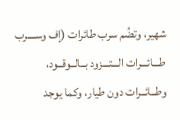شهير، وتضُم سرب طائرات (إف وســــرب طـــائـــرات الـــتـــزود بــالــوقــود، وطــائــرات دون طيار، وكما يوجد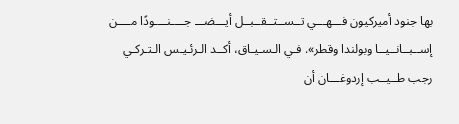بها جنود أميركيون فـــهـــي تــســتــقــبــل أيـــضـــ جــــنــــودًا مــــن إســبــانــيــا وبولندا وقطر». فـي الـسـيـاق، أكــد الـرئـيـس الـتـركـي رجب طــيــب إردوغـــان أن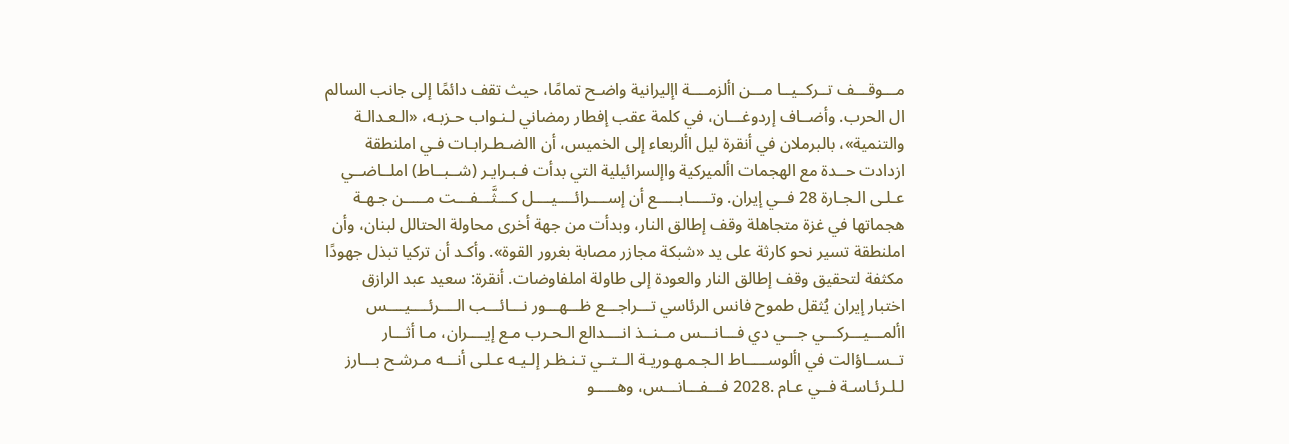مـــوقـــف تــركــيــا مـــن األزمــــة اإليرانية واضـح تمامًا، حيث تقف دائمًا إلى جانب السالم ال الحرب. وأضــاف إردوغـــان، في كلمة عقب إفطار رمضاني لـنـواب حـزبـه، «الـعـدالـة والتنمية»، بالبرملان في أنقرة ليل األربعاء إلى الخميس، أن االضـطـرابـات فـي املنطقة ازدادت حــدة مع الهجمات األميركية واإلسرائيلية التي بدأت فـبـرايـر (شــبــاط) املــاضــي عـلـى الـجـارة 28 فــي إيران. وتـــــابـــــع أن إســــرائــــيــــل كـــثَّـــفـــت مـــــن جـهـة هجماتها في غزة متجاهلة وقف إطالق النار، وبدأت من جهة أخرى محاولة الحتالل لبنان، وأن املنطقة تسير نحو كارثة على يد «شبكة مجازر مصابة بغرور القوة». وأكـد أن تركيا تبذل جهودًا مكثفة لتحقيق وقف إطالق النار والعودة إلى طاولة املفاوضات. أنقرة: سعيد عبد الرازق اختبار إيران يُثقل طموح فانس الرئاسي تـــراجـــع ظـــهـــور نـــائـــب الــــرئــــيــــس األمـــيـــركـــي جـــي دي فـــانـــس مــنــذ انــــدالع الـحـرب مـع إيــــران، مـا أثـــار تــســاؤالت في األوســـــاط الـجـمـهـوريـة الــتــي تـنـظـر إلـيـه عـلـى أنـــه مـرشـح بـــارز لـلـرئـاسـة فــي عـام .2028 فـــفـــانـــس، وهـــــو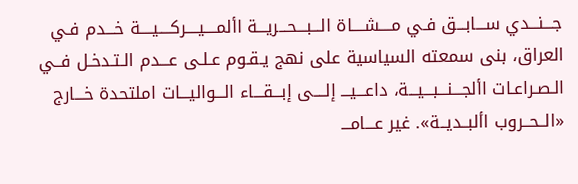جـــنـــدي ســـابـــق فـي مــــشــــاة الـــبـــحـــريـــة األمــــيــــركــــيــــة خـــدم فـي العراق، بنى سمعته السياسية على نهج يـقـوم عـلـى عـــدم الـتـدخـل فــي الـصـراعـات األجـــنـــبـــيـــة، داعـــيـــ إلــــى إبـــقـــاء الـــواليـــات املتحدة خـــارج «الــحــروب األبــديــة». غير عـــامـــ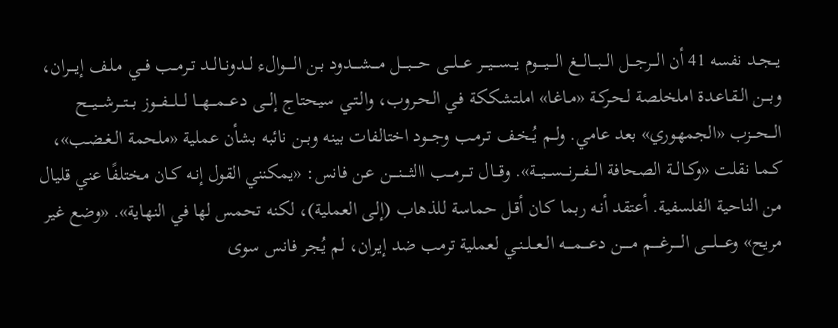يــجــد نفسه 41 أن الـــرجـــل الـــبـــالـــغ الــــيــــوم يـــســـيـــر عـــلـــى حــــبــــل مــــشــــدود بـن الـــــوالء لــدونــالــد تــرمــب فـــي مـلـف إيــــران، وبـــن الـقـاعـدة املخلصة لـحـركـة «مـاغـا» املتشككة فـي الـحـروب، والـتـي سيحتاج إلـــى دعـــمـــهـــا لـــلـــفـــوز بـــتـــرشـــيـــح الـــحـــزب «الجمهوري» بعد عامي. ولــم يُــخـف تـرمـب وجـــود اختالفات بينه وبــن نائبه بشأن عملية «ملحمة الـغـضـب»، كـمـا نقلت «وكــالــة الصحافة الـــفـــرنـــســـيـــة». وقـــال تـــرمـــب االثــــنــــن عـن فانس: «يمكنني القول إنـه كـان مختلفًا عني قليال من الناحية الفلسفية. أعتقد أنـه ربما كـان أقـل حماسة للذهاب (إلـى العملية)، لكنه تحمس لها في النهاية». «وضع غير مريح» وعــــلــــى الـــــرغـــــم مـــــن دعــــمــــه الــعــلــنــي لعملية ترمب ضد إيـران، لم يُجر فانس سوى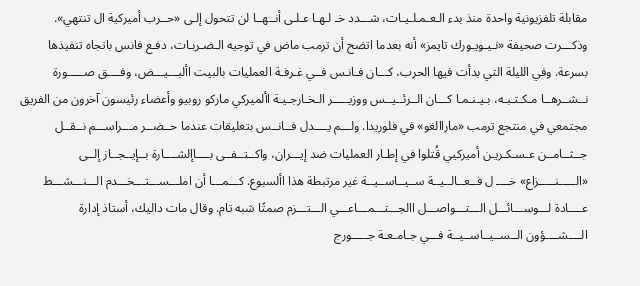مقابلة تلفزيونية واحدة منذ بدء الـعـمـلـيـات، شـــدد خـ لـهـا عـلـى أنــهــا لن تتحول إلـى «حــرب أميركية ال تنتهي». وذكـــرت صحيفة «نـيـويـورك تايمز» أنه بعدما اتضح أن ترمب ماض في توجيه الـضـربـات، دفـع فانس باتجاه تنفيذها بسرعة. وفي الليلة التي بدأت فيها الحرب، كـــان فـانـس فــي غـرفـة العمليات بالبيت األبـــيـــض، وفــــق صـــــورة نــشــرهــا مـكـتـبـه، بـيـنـمـا كـــان الــرئــيــس ووزيـــــر الـخـارجـيـة األميركي ماركو روبيو وأعضاء رئيسون آخرون من الفريق مجتمعي في منتجع ترمب «ماراالغو» في فلوريدا. ولـــم يــــدل فــانــس بتعليقات عندما حــضــر مـــراســـم نــقــل جــثــامــن عـسـكـريـن أميركيي قُتلوا في إطـار العمليات ضد إيـــران، واكــتــفــى بــــاإلشــــارة بــإيــجــاز إلــى «الـــــنـــــزاع» خــــ ل فــعــالــيــة ســيــاســيــة غير مرتبطة هذا األسبوع. كـــمـــا أن املـــســـتـــخـــدم الـــنـــشـــط عــــادة لـــوســـائـــل الـــتـــواصـــل االجـــتـــمـــاعـــي الـــتـــزم صمتًا شبه تام. وقال مات داليك، أستاذ إدارة الــــشــــؤون الــســيــاســيــة فـــي جـامـعـة جـــــورج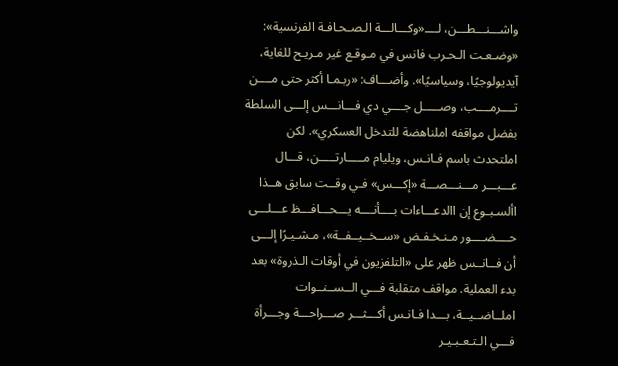واشـــنـــطـــن، لــــ«وكـــالـــة الـصـحـافـة الفرنسية»: «وضـعـت الـحـرب فانس في مـوقـع غير مـريـح للغاية، آيديولوجيًا، وسياسيًا». وأضـــاف: «ربـمـا أكثر حتى مــــن تــــرمــــب، وصـــــل جــــي دي فـــانـــس إلـــى السلطة بفضل مواقفه املناهضة للتدخل العسكري». لكن املتحدث باسم فـانـس، ويليام مـــــارتـــــن، قـــال عـــبـــر مـــنـــصـــة «إكـــس» فـي وقــت سابق هــذا األسـبـوع إن االدعـــاءات بــــأنــــه يـــحـــافـــظ عـــلـــى حــــضــــور مـنـخـفـض «ســخــيــفــة»، مـشـيـرًا إلـــى أن فــانــس ظهر على «التلفزيون في أوقات الـذروة» بعد بدء العملية. مواقف متقلبة فـــي الــســنــوات املــاضــيــة، بـــدا فـانـس أكـــثـــر صـــراحـــة وجـــرأة فـــي الـتـعـبـيـر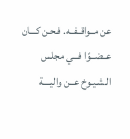عن مــواقــفــه. فـحـن كـــان عــضــوًا فـــي مجلس الـشـيـوخ عــن واليــــة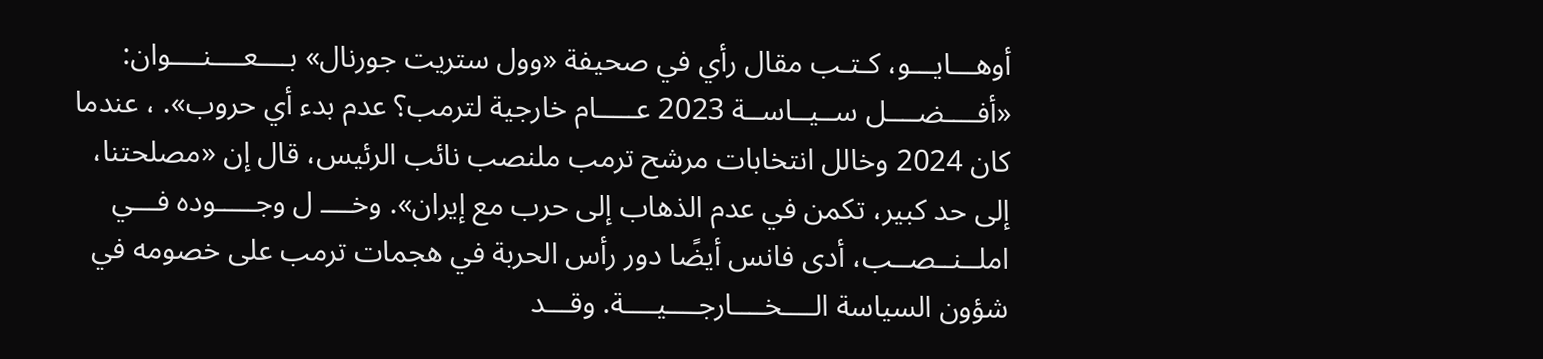أوهـــايـــو، كـتـب مقال رأي في صحيفة «وول ستريت جورنال» بــــعــــنــــوان: «أفــــضــــل ســيــاســة 2023 عـــــام خارجية لترمب؟ عدم بدء أي حروب». ، عندما كان 2024 وخالل انتخابات مرشح ترمب ملنصب نائب الرئيس، قال إن «مصلحتنا، إلى حد كبير، تكمن في عدم الذهاب إلى حرب مع إيران». وخــــ ل وجـــــوده فـــي املــنــصــب، أدى فانس أيضًا دور رأس الحربة في هجمات ترمب على خصومه في شؤون السياسة الــــخــــارجــــيــــة. وقـــد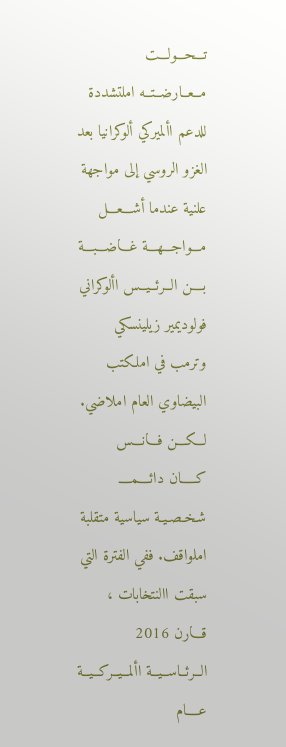تـــحـــولـــت مــعــارضــتــه املتشددة للدعم األميركي ألوكرانيا بعد الغزو الروسي إلى مواجهة علنية عندما أشـــعـــل مـــواجـــهـــة غـــاضـــبـــة بــــن الــرئــيــس األوكراني فولوديمير زيلينسكي وترمب في املكتب البيضاوي العام املاضي. لـــكـــن فـــانـــس كـــــان دائــــمــــ شـخـصـيـة سياسية متقلبة املواقف. ففي الفترة التي سبقت االنتخابات ، قـــارن 2016 الــرئــاســيــة األمــيــركــيــة عــــام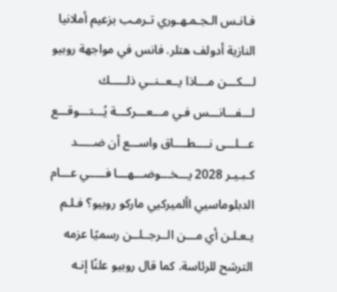فـانـس الـجـمـهـوري تـرمـب بزعيم أملانيا النازية أدولف هتلر. فانس في مواجهة روبيو لـــكـــن مـــاذا يــعــنــي ذلـــــك لـــفـــانـــس فـي مـــعـــركـــة يُـــتـــوقـــع عـــلـــى نــــطــــاق واســـع أن ضـــــد كـبـيـر 2028 يـــخـــوضـــهـــا فـــــي عـــام الدبلوماسيي األميركيي ماركو روبيو؟ فـلـم يـعـلـن أي مـــن الــرجــلــن رسميًا عزمه الترشح للرئاسة. كما قال روبيو علنًا إنـه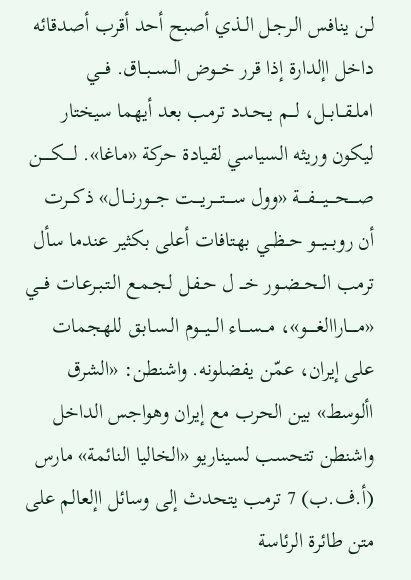لـن ينافس الـرجـل الــذي أصبح أحد أقرب أصدقائه داخل اإلدارة إذا قرر خـــوض الــســبــاق. فـــي املــقــابــل، لـــم يـحـدد ترمب بعد أيهما سيختار ليكون وريثه السياسي لقيادة حركة «ماغا». لـــــكـــــن صــــحــــيــــفــــة «وول ســــتــــريــــت جـــورنـــال» ذكـــرت أن روبـــيـــو حــظــي بهتافات أعلى بكثير عندما سأل ترمب الــحــضــور خـــ ل حـفـل لـجـمـع الـتـبـرعـات فـــي «مـــــاراالغـــــو»، مـــســـاء الـــيـــوم الـسـابـق للهجمات على إيران، عمّن يفضلونه. واشنطن: «الشرق األوسط» بين الحرب مع إيران وهواجس الداخل واشنطن تتحسب لسيناريو «الخاليا النائمة» مارس (أ.ف.ب) 7 ترمب يتحدث إلى وسائل اإلعالم على متن طائرة الرئاسة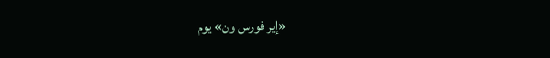«إير فورس ون» يوم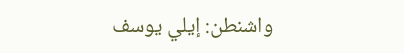واشنطن: إيلي يوسف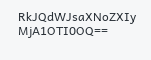RkJQdWJsaXNoZXIy MjA1OTI0OQ==